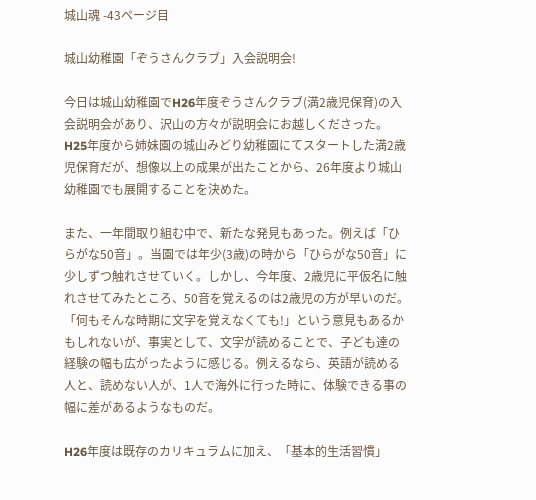城山魂 -43ページ目

城山幼稚園「ぞうさんクラブ」入会説明会!

今日は城山幼稚園でH26年度ぞうさんクラブ(満2歳児保育)の入会説明会があり、沢山の方々が説明会にお越しくださった。H25年度から姉妹園の城山みどり幼稚園にてスタートした満2歳児保育だが、想像以上の成果が出たことから、26年度より城山幼稚園でも展開することを決めた。

また、一年間取り組む中で、新たな発見もあった。例えば「ひらがな50音」。当園では年少(3歳)の時から「ひらがな50音」に少しずつ触れさせていく。しかし、今年度、2歳児に平仮名に触れさせてみたところ、50音を覚えるのは2歳児の方が早いのだ。「何もそんな時期に文字を覚えなくても!」という意見もあるかもしれないが、事実として、文字が読めることで、子ども達の経験の幅も広がったように感じる。例えるなら、英語が読める人と、読めない人が、1人で海外に行った時に、体験できる事の幅に差があるようなものだ。

H26年度は既存のカリキュラムに加え、「基本的生活習慣」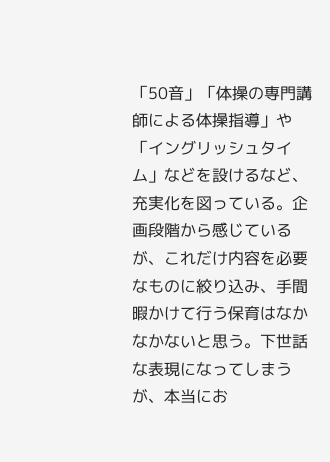「50音」「体操の専門講師による体操指導」や「イングリッシュタイム」などを設けるなど、充実化を図っている。企画段階から感じているが、これだけ内容を必要なものに絞り込み、手間暇かけて行う保育はなかなかないと思う。下世話な表現になってしまうが、本当にお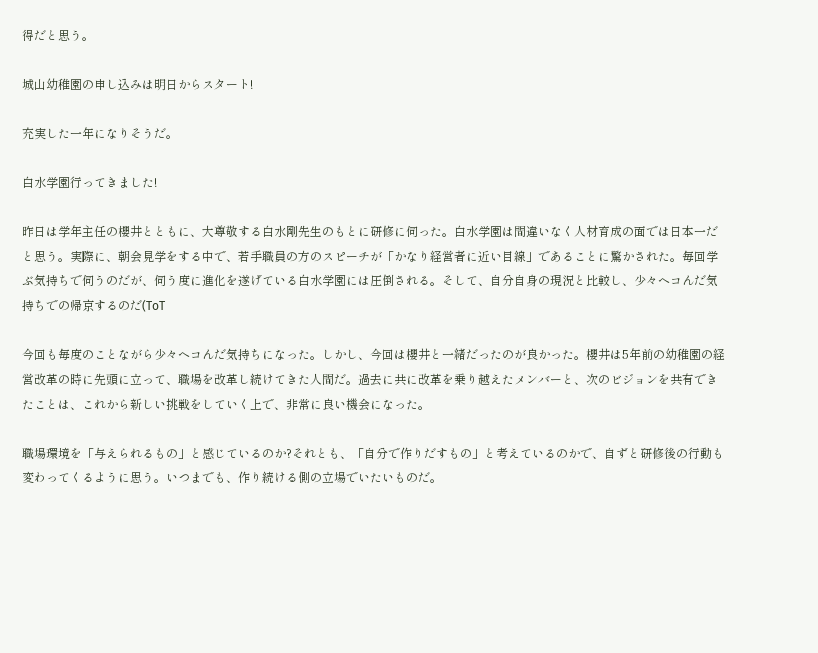得だと思う。

城山幼稚園の申し込みは明日からスタート!

充実した一年になりそうだ。

白水学園行ってきました!

昨日は学年主任の櫻井とともに、大尊敬する白水剛先生のもとに研修に伺った。白水学園は間違いなく人材育成の面では日本一だと思う。実際に、朝会見学をする中で、若手職員の方のスピーチが「かなり経営者に近い目線」であることに驚かされた。毎回学ぶ気持ちで伺うのだが、伺う度に進化を遂げている白水学園には圧倒される。そして、自分自身の現況と比較し、少々ヘコんだ気持ちでの帰京するのだ(ToT

今回も毎度のことながら少々ヘコんだ気持ちになった。しかし、今回は櫻井と一緒だったのが良かった。櫻井は5年前の幼稚園の経営改革の時に先頭に立って、職場を改革し続けてきた人間だ。過去に共に改革を乗り越えたメンバーと、次のビジョンを共有できたことは、これから新しい挑戦をしていく上で、非常に良い機会になった。

職場環境を「与えられるもの」と感じているのか?それとも、「自分で作りだすもの」と考えているのかで、自ずと研修後の行動も変わってくるように思う。いつまでも、作り続ける側の立場でいたいものだ。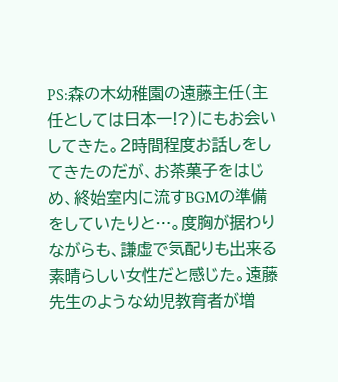PS:森の木幼稚園の遠藤主任(主任としては日本一!?)にもお会いしてきた。2時間程度お話しをしてきたのだが、お茶菓子をはじめ、終始室内に流すBGMの準備をしていたりと…。度胸が据わりながらも、謙虚で気配りも出来る素晴らしい女性だと感じた。遠藤先生のような幼児教育者が増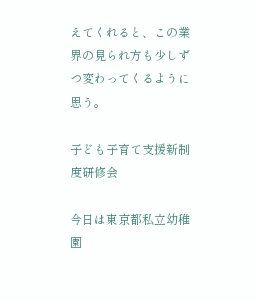えてくれると、この業界の見られ方も少しずつ変わってくるように思う。

子ども子育て支援新制度研修会

今日は東京都私立幼稚園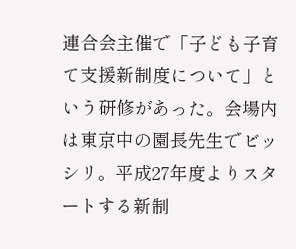連合会主催で「子ども子育て支援新制度について」という研修があった。会場内は東京中の園長先生でビッシリ。平成27年度よりスタートする新制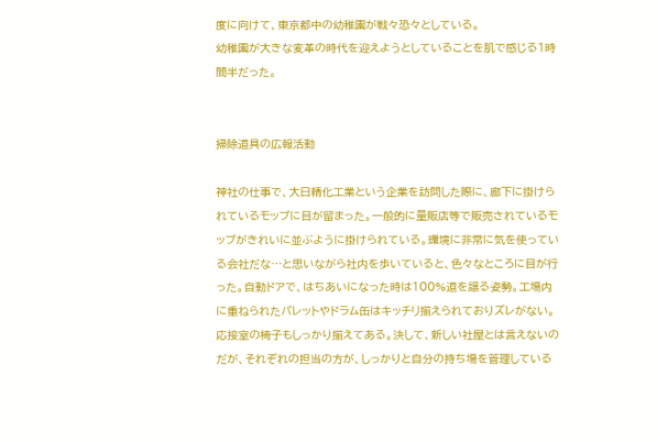度に向けて、東京都中の幼稚園が戦々恐々としている。
幼稚園が大きな変革の時代を迎えようとしていることを肌で感じる1時間半だった。


掃除道具の広報活動

神社の仕事で、大日精化工業という企業を訪問した際に、廊下に掛けられているモップに目が留まった。一般的に量販店等で販売されているモップがきれいに並ぶように掛けられている。環境に非常に気を使っている会社だな…と思いながら社内を歩いていると、色々なところに目が行った。自動ドアで、はちあいになった時は100%道を譲る姿勢。工場内に重ねられたパレットやドラム缶はキッチリ揃えられておりズレがない。応接室の椅子もしっかり揃えてある。決して、新しい社屋とは言えないのだが、それぞれの担当の方が、しっかりと自分の持ち場を管理している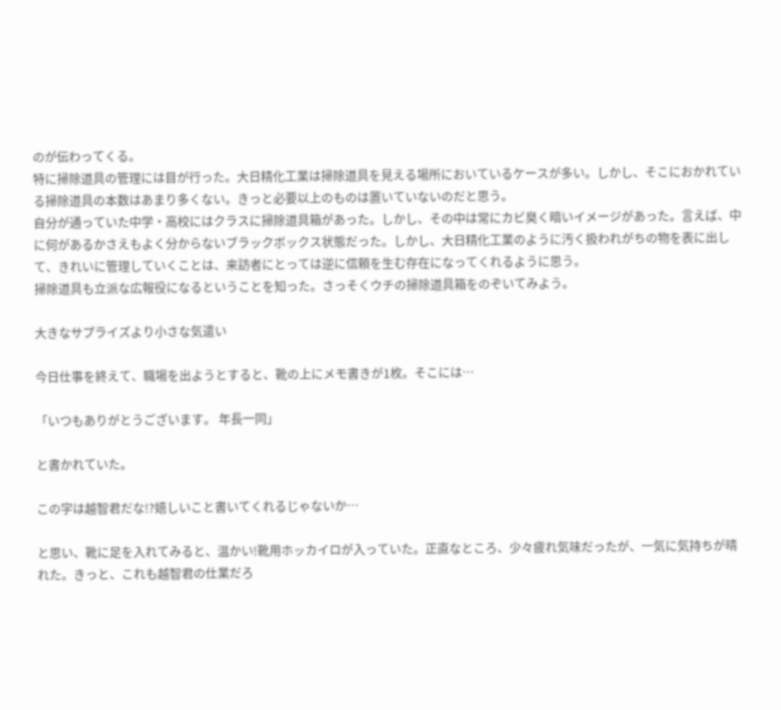のが伝わってくる。
特に掃除道具の管理には目が行った。大日精化工業は掃除道具を見える場所においているケースが多い。しかし、そこにおかれている掃除道具の本数はあまり多くない。きっと必要以上のものは置いていないのだと思う。
自分が通っていた中学・高校にはクラスに掃除道具箱があった。しかし、その中は常にカビ臭く暗いイメージがあった。言えば、中に何があるかさえもよく分からないブラックボックス状態だった。しかし、大日精化工業のように汚く扱われがちの物を表に出して、きれいに管理していくことは、来訪者にとっては逆に信頼を生む存在になってくれるように思う。
掃除道具も立派な広報役になるということを知った。さっそくウチの掃除道具箱をのぞいてみよう。

大きなサプライズより小さな気遣い

今日仕事を終えて、職場を出ようとすると、靴の上にメモ書きが1枚。そこには…

「いつもありがとうございます。 年長一同」

と書かれていた。

この字は越智君だな!?嬉しいこと書いてくれるじゃないか…

と思い、靴に足を入れてみると、温かい!靴用ホッカイロが入っていた。正直なところ、少々疲れ気味だったが、一気に気持ちが晴れた。きっと、これも越智君の仕業だろ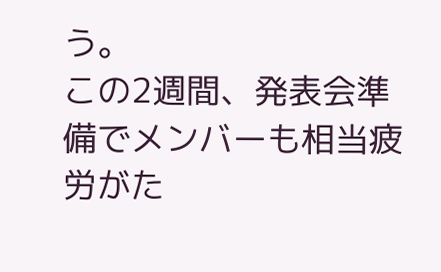う。
この2週間、発表会準備でメンバーも相当疲労がた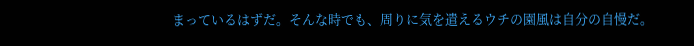まっているはずだ。そんな時でも、周りに気を遣えるウチの園風は自分の自慢だ。